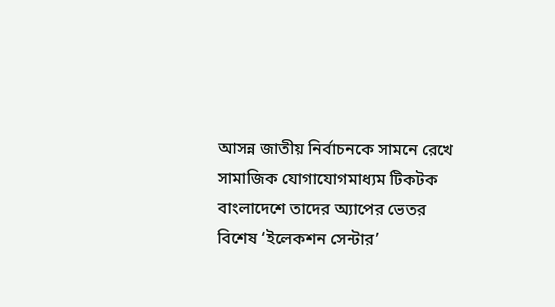আসন্ন জাতীয় নির্বাচনকে সামনে রেখে সামাজিক যোগাযোগমাধ্যম টিকটক বাংলাদেশে তাদের অ্যাপের ভেতর বিশেষ ‘ইলেকশন সেন্টার’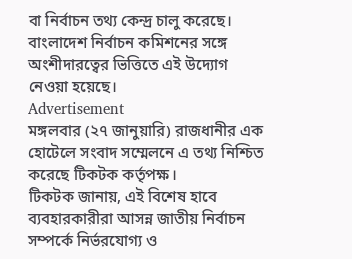বা নির্বাচন তথ্য কেন্দ্র চালু করেছে। বাংলাদেশ নির্বাচন কমিশনের সঙ্গে অংশীদারত্বের ভিত্তিতে এই উদ্যোগ নেওয়া হয়েছে।
Advertisement
মঙ্গলবার (২৭ জানুয়ারি) রাজধানীর এক হোটেলে সংবাদ সম্মেলনে এ তথ্য নিশ্চিত করেছে টিকটক কর্তৃপক্ষ।
টিকটক জানায়, এই বিশেষ হাবে ব্যবহারকারীরা আসন্ন জাতীয় নির্বাচন সম্পর্কে নির্ভরযোগ্য ও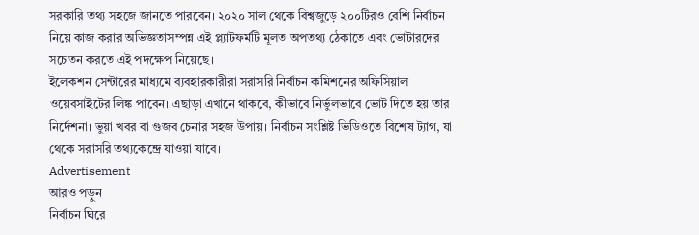সরকারি তথ্য সহজে জানতে পারবেন। ২০২০ সাল থেকে বিশ্বজুড়ে ২০০টিরও বেশি নির্বাচন নিয়ে কাজ করার অভিজ্ঞতাসম্পন্ন এই প্ল্যাটফর্মটি মূলত অপতথ্য ঠেকাতে এবং ভোটারদের সচেতন করতে এই পদক্ষেপ নিয়েছে।
ইলেকশন সেন্টারের মাধ্যমে ব্যবহারকারীরা সরাসরি নির্বাচন কমিশনের অফিসিয়াল ওয়েবসাইটের লিঙ্ক পাবেন। এছাড়া এখানে থাকবে, কীভাবে নির্ভুলভাবে ভোট দিতে হয় তার নির্দেশনা। ভুয়া খবর বা গুজব চেনার সহজ উপায়। নির্বাচন সংশ্লিষ্ট ভিডিওতে বিশেষ ট্যাগ, যা থেকে সরাসরি তথ্যকেন্দ্রে যাওয়া যাবে।
Advertisement
আরও পড়ুন
নির্বাচন ঘিরে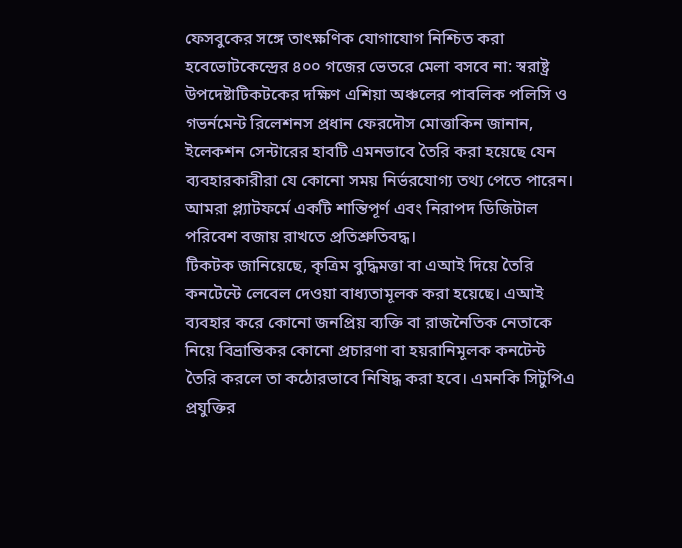ফেসবুকের সঙ্গে তাৎক্ষণিক যোগাযোগ নিশ্চিত করা হবেভোটকেন্দ্রের ৪০০ গজের ভেতরে মেলা বসবে না: স্বরাষ্ট্র উপদেষ্টাটিকটকের দক্ষিণ এশিয়া অঞ্চলের পাবলিক পলিসি ও গভর্নমেন্ট রিলেশনস প্রধান ফেরদৌস মোত্তাকিন জানান, ইলেকশন সেন্টারের হাবটি এমনভাবে তৈরি করা হয়েছে যেন ব্যবহারকারীরা যে কোনো সময় নির্ভরযোগ্য তথ্য পেতে পারেন। আমরা প্ল্যাটফর্মে একটি শান্তিপূর্ণ এবং নিরাপদ ডিজিটাল পরিবেশ বজায় রাখতে প্রতিশ্রুতিবদ্ধ।
টিকটক জানিয়েছে, কৃত্রিম বুদ্ধিমত্তা বা এআই দিয়ে তৈরি কনটেন্টে লেবেল দেওয়া বাধ্যতামূলক করা হয়েছে। এআই ব্যবহার করে কোনো জনপ্রিয় ব্যক্তি বা রাজনৈতিক নেতাকে নিয়ে বিভ্রান্তিকর কোনো প্রচারণা বা হয়রানিমূলক কনটেন্ট তৈরি করলে তা কঠোরভাবে নিষিদ্ধ করা হবে। এমনকি সিটুপিএ প্রযুক্তির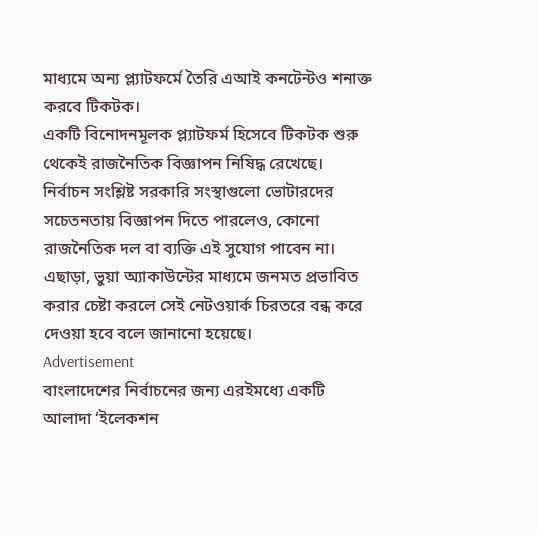মাধ্যমে অন্য প্ল্যাটফর্মে তৈরি এআই কনটেন্টও শনাক্ত করবে টিকটক।
একটি বিনোদনমূলক প্ল্যাটফর্ম হিসেবে টিকটক শুরু থেকেই রাজনৈতিক বিজ্ঞাপন নিষিদ্ধ রেখেছে। নির্বাচন সংশ্লিষ্ট সরকারি সংস্থাগুলো ভোটারদের সচেতনতায় বিজ্ঞাপন দিতে পারলেও, কোনো রাজনৈতিক দল বা ব্যক্তি এই সুযোগ পাবেন না। এছাড়া, ভুয়া অ্যাকাউন্টের মাধ্যমে জনমত প্রভাবিত করার চেষ্টা করলে সেই নেটওয়ার্ক চিরতরে বন্ধ করে দেওয়া হবে বলে জানানো হয়েছে।
Advertisement
বাংলাদেশের নির্বাচনের জন্য এরইমধ্যে একটি আলাদা ‘ইলেকশন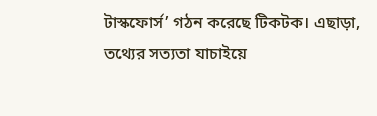টাস্কফোর্স’ গঠন করেছে টিকটক। এছাড়া, তথ্যের সত্যতা যাচাইয়ে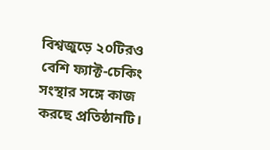বিশ্বজুড়ে ২০টিরও বেশি ফ্যাক্ট-চেকিং সংস্থার সঙ্গে কাজ করছে প্রতিষ্ঠানটি।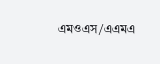এমওএস/এএমএ